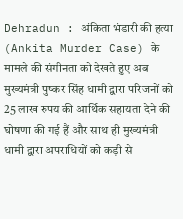Dehradun : अंकिता भंडारी की हत्या (Ankita Murder Case) के मामले की संगीनता को देखते हुए अब मुख्यमंत्री पुष्कर सिंह धामी द्वारा परिजनों को 25 लाख रुपय की आर्थिक सहायता देने की घोषणा की गई हैं और साथ ही मुख्यमंत्री धामी द्वारा अपराधियों को कड़ी से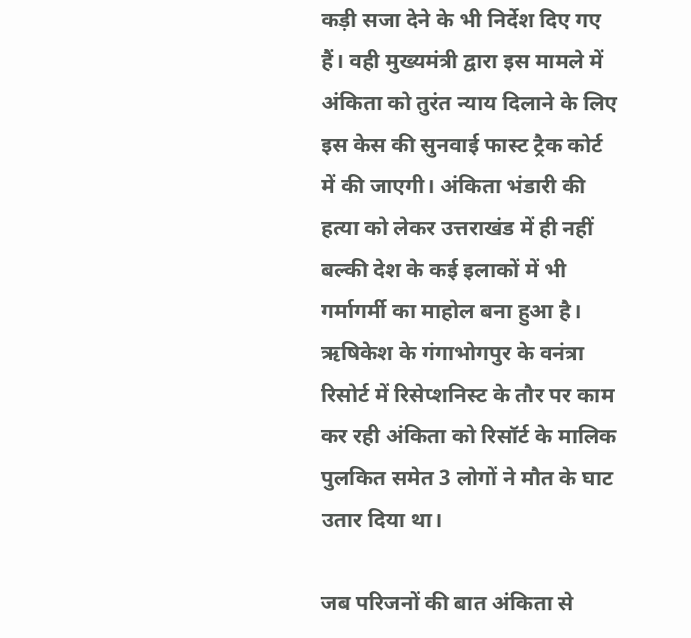कड़ी सजा देने के भी निर्देश दिए गए हैं। वही मुख्यमंत्री द्वारा इस मामले में अंकिता को तुरंत न्याय दिलाने के लिए इस केस की सुनवाई फास्ट ट्रैक कोर्ट में की जाएगी। अंकिता भंडारी की हत्या को लेकर उत्तराखंड में ही नहीं बल्की देश के कई इलाकों में भी गर्मागर्मी का माहोल बना हुआ है। ऋषिकेश के गंगाभोगपुर के वनंत्रा रिसोर्ट में रिसेप्शनिस्ट के तौर पर काम कर रही अंकिता को रिसॉर्ट के मालिक पुलकित समेत 3 लोगों ने मौत के घाट उतार दिया था।

जब परिजनों की बात अंकिता से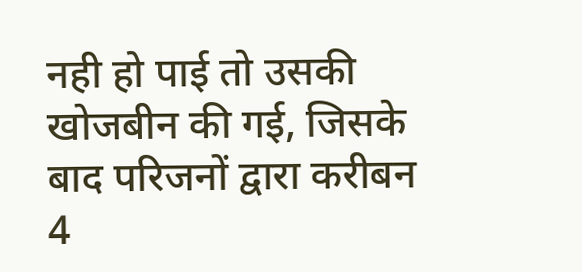नही हो पाई तो उसकी खोजबीन की गई, जिसके बाद परिजनों द्वारा करीबन 4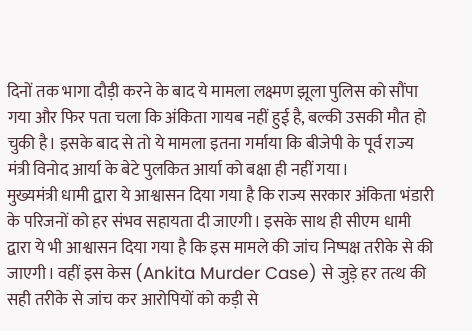दिनों तक भागा दौड़ी करने के बाद ये मामला लक्ष्मण झूला पुलिस को सौंपा गया और फिर पता चला कि अंकिता गायब नहीं हुई है, बल्की उसकी मौत हो चुकी है। इसके बाद से तो ये मामला इतना गर्माया कि बीजेपी के पूर्व राज्य मंत्री विनोद आर्या के बेटे पुलकित आर्या को बक्षा ही नहीं गया।
मुख्यमंत्री धामी द्वारा ये आश्वासन दिया गया है कि राज्य सरकार अंकिता भंडारी के परिजनों को हर संभव सहायता दी जाएगी। इसके साथ ही सीएम धामी द्वारा ये भी आश्वासन दिया गया है कि इस मामले की जांच निष्पक्ष तरीके से की जाएगी। वहीं इस केस (Ankita Murder Case) से जुड़े हर तत्थ की सही तरीके से जांच कर आरोपियों को कड़ी से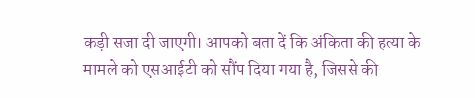कड़ी सजा दी जाएगी। आपको बता दें कि अंकिता की हत्या के मामले को एसआईटी को सौंप दिया गया है, जिससे की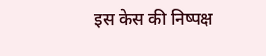इस केस की निष्पक्ष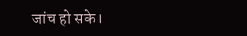जांच हो सके।